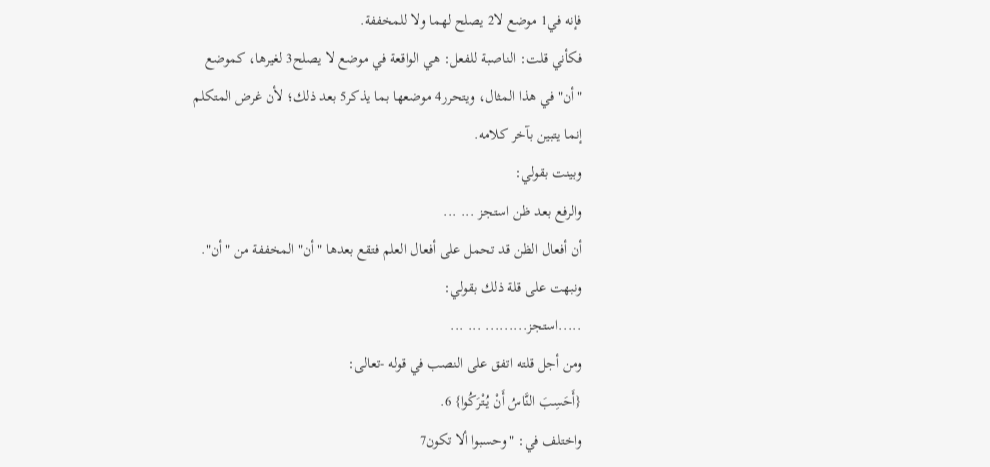فإنه في1 موضع لا2 يصلح لهما ولا للمخففة.
فكأني قلت: الناصبة للفعل: هي الواقعة في موضع لا يصلح3 لغيرها، كموضع "أن" في هذا المثال، ويتحرر4 موضعها بما يذكر5 بعد ذلك؛ لأن غرض المتكلم إنما يتبين بآخر كلامه.
وبينت بقولي:
والرفع بعد ظن استجز ... ...
أن أفعال الظن قد تحمل على أفعال العلم فتقع بعدها "أن" المخففة من "أن".
ونبهت على قلة ذلك بقولي:
.....استجز......... ... ...
ومن أجل قلته اتفق على النصب في قوله -تعالى:
{أَحَسِبَ النَّاسُ أَنْ يُتْرَكُوا} 6.
واختلف في: "وحسبوا ألا تكون7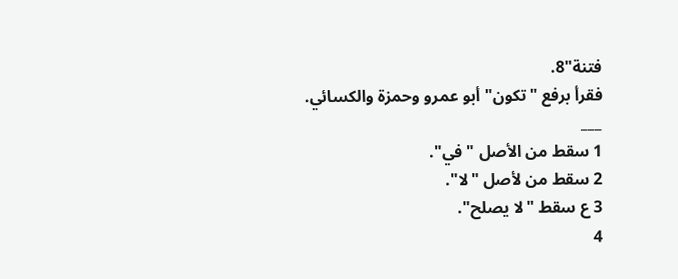فتنة"8.
فقرأ برفع "تكون" أبو عمرو وحمزة والكسائي.
___
1 سقط من الأصل "في".
2 سقط من لأصل "لا".
3 ع سقط "لا يصلح".
4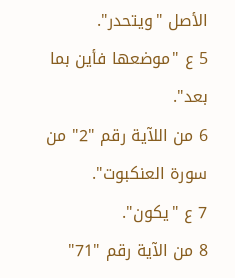الأصل "ويتحدر".
5 ع "موضعها فأين بما بعد".
6 من اللآية رقم "2" من سورة العنكبوت".
7 ع "يكون".
8 من الآية رقم "71"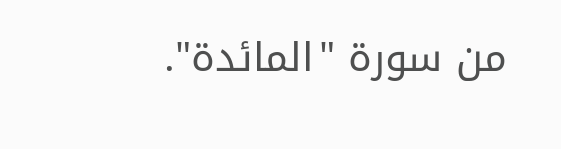من سورة "المائدة".